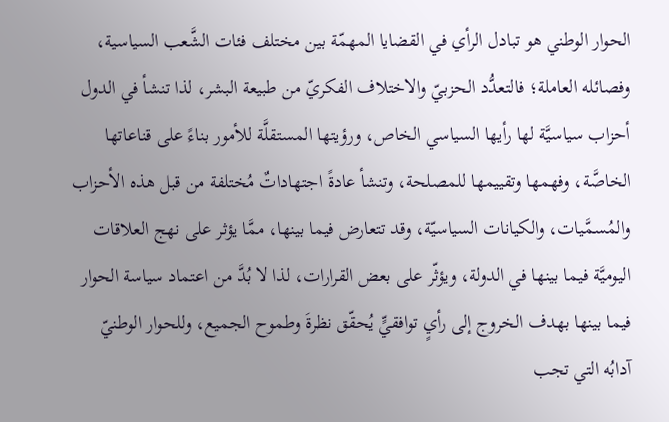الحوار الوطني هو تبادل الرأي في القضايا المهمّة بين مختلف فئات الشَّعب السياسية، وفصائله العاملة؛ فالتعدُّد الحزبيّ والاختلاف الفكريّ من طبيعة البشر، لذا تنشأ في الدول أحزاب سياسيَّة لها رأيها السياسي الخاص، ورؤيتها المستقلَّة للأمور بناءً على قناعاتها الخاصَّة، وفهمها وتقييمها للمصلحة، وتنشأ عادةً اجتهاداتٌ مُختلفة من قبل هذه الأحزاب والمُسمَّيات، والكيانات السياسيّة، وقد تتعارض فيما بينها، ممَّا يؤثر على نهج العلاقات اليوميَّة فيما بينها في الدولة، ويؤثّر على بعض القرارات، لذا لا بُدَّ من اعتماد سياسة الحوار فيما بينها بهدف الخروج إلى رأيٍ توافقيٍّ يُحقّق نظرةَ وطموح الجميع، وللحوار الوطنيّ آدابُه التي تجب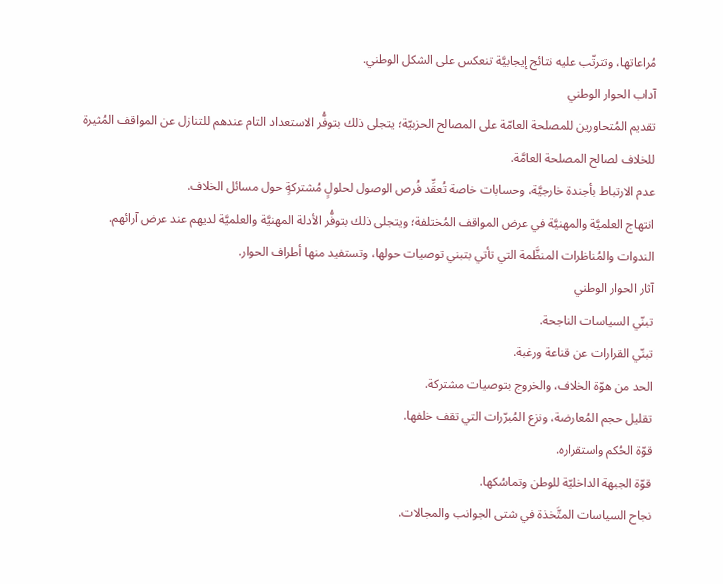مُراعاتها، وتترتّب عليه نتائج إيجابيَّة تنعكس على الشكل الوطني.
آداب الحوار الوطني
تقديم المُتحاورين للمصلحة العامّة على المصالح الحزبيّة؛ يتجلى ذلك بتوفُّر الاستعداد التام عندهم للتنازل عن المواقف المُثيرة للخلاف لصالح المصلحة العامَّة.
عدم الارتباط بأجندة خارجيَّة، وحسابات خاصة تُعقِّد فُرص الوصول لحلولٍ مُشتركةٍ حول مسائل الخلاف.
انتهاج العلميَّة والمهنيَّة في عرض المواقف المُختلفة؛ ويتجلى ذلك بتوفُّر الأدلة المهنيَّة والعلميَّة لديهم عند عرض آرائهم.
الندوات والمُناظرات المنظَّمة التي تأتي بتبني توصيات حولها، وتستفيد منها أطراف الحوار.
آثار الحوار الوطني
تبنّي السياسات الناجحة.
تبنّي القرارات عن قناعة ورغبة.
الحد من هوّة الخلاف، والخروج بتوصيات مشتركة.
تقليل حجم المُعارضة، ونزع المُبرّرات التي تقف خلفها.
قوّة الحُكم واستقراره.
قوّة الجبهة الداخليّة للوطن وتماسُكها.
نجاح السياسات المتَّخذة في شتى الجوانب والمجالات.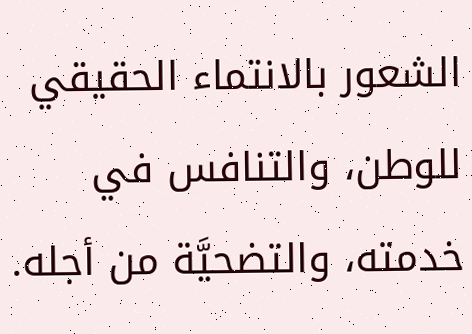الشعور بالانتماء الحقيقي للوطن، والتنافس في خدمته، والتضحيَّة من أجله.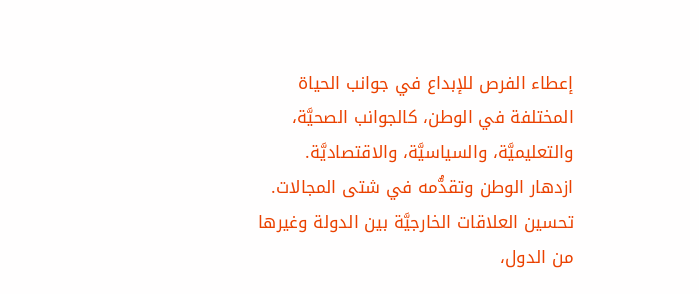إعطاء الفرص للإبداع في جوانب الحياة المختلفة في الوطن، كالجوانب الصحيَّة، والتعليميَّة، والسياسيَّة، والاقتصاديَّة.
ازدهار الوطن وتقدُّمه في شتى المجالات.
تحسين العلاقات الخارجيَّة بين الدولة وغيرها من الدول،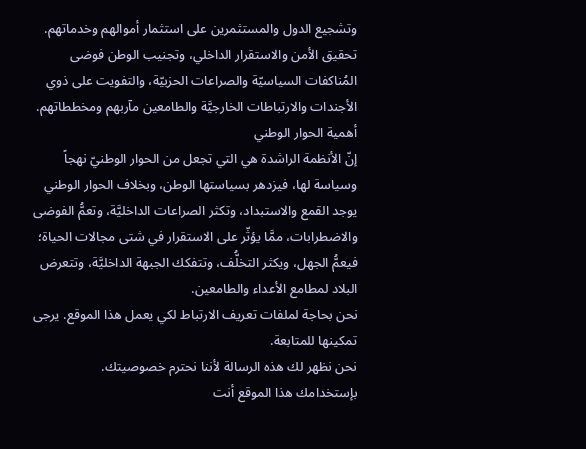وتشجيع الدول والمستثمرين على استثمار أموالهم وخدماتهم.
تحقيق الأمن والاستقرار الداخلي، وتجنيب الوطن فوضى المُناكفات السياسيّة والصراعات الحزبيّة، والتفويت على ذوي الأجندات والارتباطات الخارجيَّة والطامعين مآربهم ومخططاتهم.
أهمية الحوار الوطني
إنّ الأنظمة الراشدة هي التي تجعل من الحوار الوطنيّ نهجاً وسياسة لها، فيزدهر بسياستها الوطن، وبخلاف الحوار الوطني يوجد القمع والاستبداد، وتكثر الصراعات الداخليَّة، وتعمُّ الفوضى والاضطرابات، ممَّا يؤثّر على الاستقرار في شتى مجالات الحياة؛ فيعمُّ الجهل، ويكثر التخلُّف، وتتفكك الجبهة الداخليَّة، وتتعرض البلاد لمطامع الأعداء والطامعين.
نحن بحاجة لملفات تعريف الارتباط لكي يعمل هذا الموقع. يرجى تمكينها للمتابعة.
نحن نظهر لك هذه الرسالة لأننا نحترم خصوصيتك.
بإستخدامك هذا الموقع أنت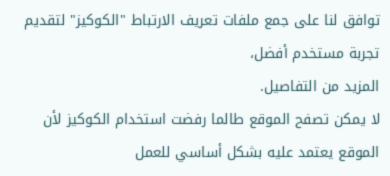توافق لنا على جمع ملفات تعريف الارتباط "الكوكيز" لتقديم تجربة مستخدم أفضل،
المزيد من التفاصيل.
لا يمكن تصفح الموقع طالما رفضت استخدام الكوكيز لأن الموقع يعتمد عليه بشكل أساسي للعمل